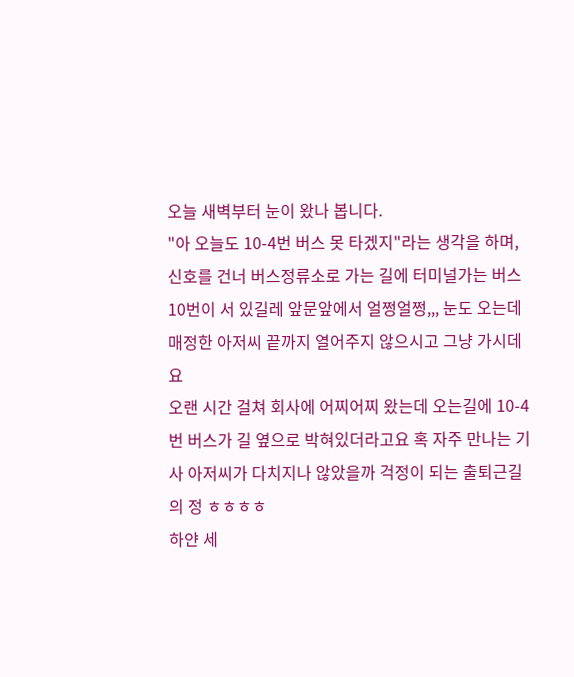오늘 새벽부터 눈이 왔나 봅니다.
"아 오늘도 10-4번 버스 못 타겠지"라는 생각을 하며, 신호를 건너 버스정류소로 가는 길에 터미널가는 버스 10번이 서 있길레 앞문앞에서 얼쩡얼쩡,,, 눈도 오는데 매정한 아저씨 끝까지 열어주지 않으시고 그냥 가시데요
오랜 시간 걸쳐 회사에 어찌어찌 왔는데 오는길에 10-4번 버스가 길 옆으로 박혀있더라고요 혹 자주 만나는 기사 아저씨가 다치지나 않았을까 걱정이 되는 출퇴근길의 정 ㅎㅎㅎㅎ
하얀 세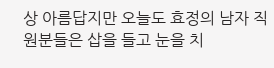상 아름답지만 오늘도 효정의 남자 직원분들은 삽을 들고 눈을 치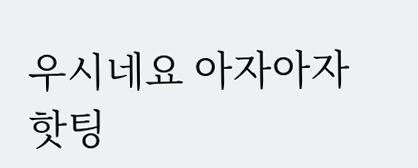우시네요 아자아자 핫팅